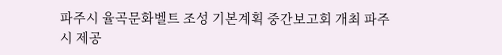파주시 율곡문화벨트 조성 기본계획 중간보고회 개최 파주시 제공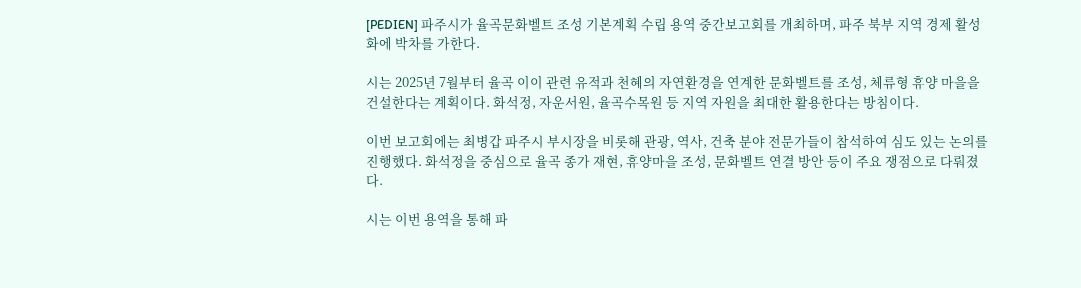[PEDIEN] 파주시가 율곡문화벨트 조성 기본계획 수립 용역 중간보고회를 개최하며, 파주 북부 지역 경제 활성화에 박차를 가한다.

시는 2025년 7월부터 율곡 이이 관련 유적과 천혜의 자연환경을 연계한 문화벨트를 조성, 체류형 휴양 마을을 건설한다는 계획이다. 화석정, 자운서원, 율곡수목원 등 지역 자원을 최대한 활용한다는 방침이다.

이번 보고회에는 최병갑 파주시 부시장을 비롯해 관광, 역사, 건축 분야 전문가들이 참석하여 심도 있는 논의를 진행했다. 화석정을 중심으로 율곡 종가 재현, 휴양마을 조성, 문화벨트 연결 방안 등이 주요 쟁점으로 다뤄졌다.

시는 이번 용역을 통해 파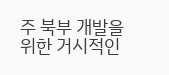주 북부 개발을 위한 거시적인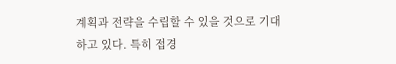계획과 전략을 수립할 수 있을 것으로 기대하고 있다. 특히 접경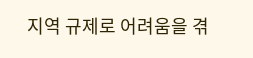지역 규제로 어려움을 겪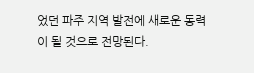었던 파주 지역 발전에 새로운 동력이 될 것으로 전망된다.